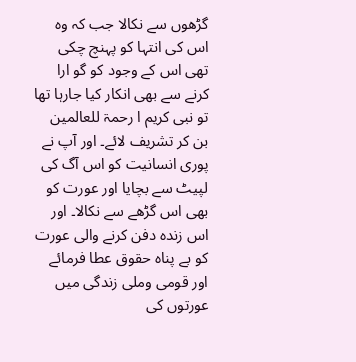گڑھوں سے نکالا جب کہ وہ اس کی انتہا کو پہنچ چکی تھی اس کے وجود کو گو ارا کرنے سے بھی انکار کیا جارہا تھا تو نبی کریم ا رحمۃ للعالمین بن کر تشریف لائے۔ اور آپ نے پوری انسانیت کو اس آگ کی لپیٹ سے بچایا اور عورت کو بھی اس گڑھے سے نکالا۔ اور اس زندہ دفن کرنے والی عورت کو بے پناہ حقوق عطا فرمائے اور قومی وملی زندگی میں عورتوں کی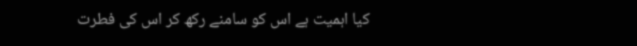کیا اہمیت ہے اس کو سامنے رکھ کر اس کی فطرت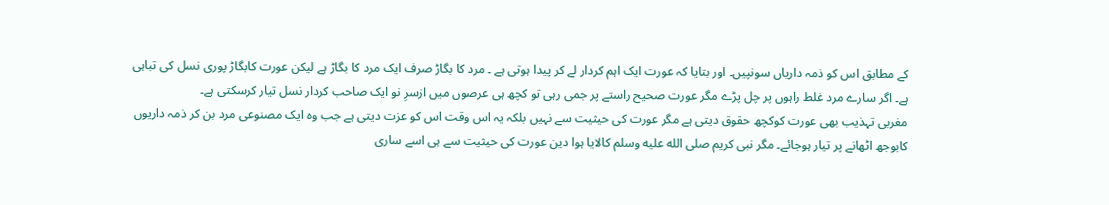کے مطابق اس کو ذمہ داریاں سونپیں۔ اور بتایا کہ عورت ایک اہم کردار لے کر پیدا ہوتی ہے ۔ مرد کا بگاڑ صرف ایک مرد کا بگاڑ ہے لیکن عورت کابگاڑ پوری نسل کی تباہی ہے۔ اگر سارے مرد غلط راہوں پر چل پڑے مگر عورت صحیح راستے پر جمی رہی تو کچھ ہی عرصوں میں ازسرِ نو ایک صاحب کردار نسل تیار کرسکتی ہے۔
مغربی تہذیب بھی عورت کوکچھ حقوق دیتی ہے مگر عورت کی حیثیت سے نہیں بلکہ یہ اس وقت اس کو عزت دیتی ہے جب وہ ایک مصنوعی مرد بن کر ذمہ داریوں کابوجھ اٹھانے پر تیار ہوجائے۔ مگر نبی کریم صلى الله عليه وسلم کالایا ہوا دین عورت کی حیثیت سے ہی اسے ساری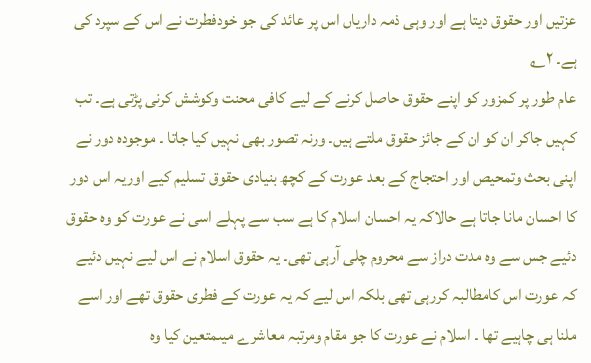عزتیں اور حقوق دیتا ہے اور وہی ذمہ داریاں اس پر عائد کی جو خودفطرت نے اس کے سپرد کی ہے۔ ۲؎
عام طور پر کمزور کو اپنے حقوق حاصل کرنے کے لیے کافی محنت وکوشش کرنی پڑتی ہے۔ تب کہیں جاکر ان کو ان کے جائز حقوق ملتے ہیں۔ ورنہ تصور بھی نہیں کیا جاتا ۔ موجودہ دور نے اپنی بحث وتمحیص اور احتجاج کے بعد عورت کے کچھ بنیادی حقوق تسلیم کیے اوریہ اس دور کا احسان مانا جاتا ہے حالاکہ یہ احسان اسلام کا ہے سب سے پہلے اسی نے عورت کو وہ حقوق دئیے جس سے وہ مدت دراز سے محروم چلی آرہی تھی۔ یہ حقوق اسلام نے اس لیے نہیں دئیے کہ عورت اس کامطالبہ کررہی تھی بلکہ اس لیے کہ یہ عورت کے فطری حقوق تھے اور اسے ملنا ہی چاہیے تھا ۔ اسلام نے عورت کا جو مقام ومرتبہ معاشرے میںمتعین کیا وہ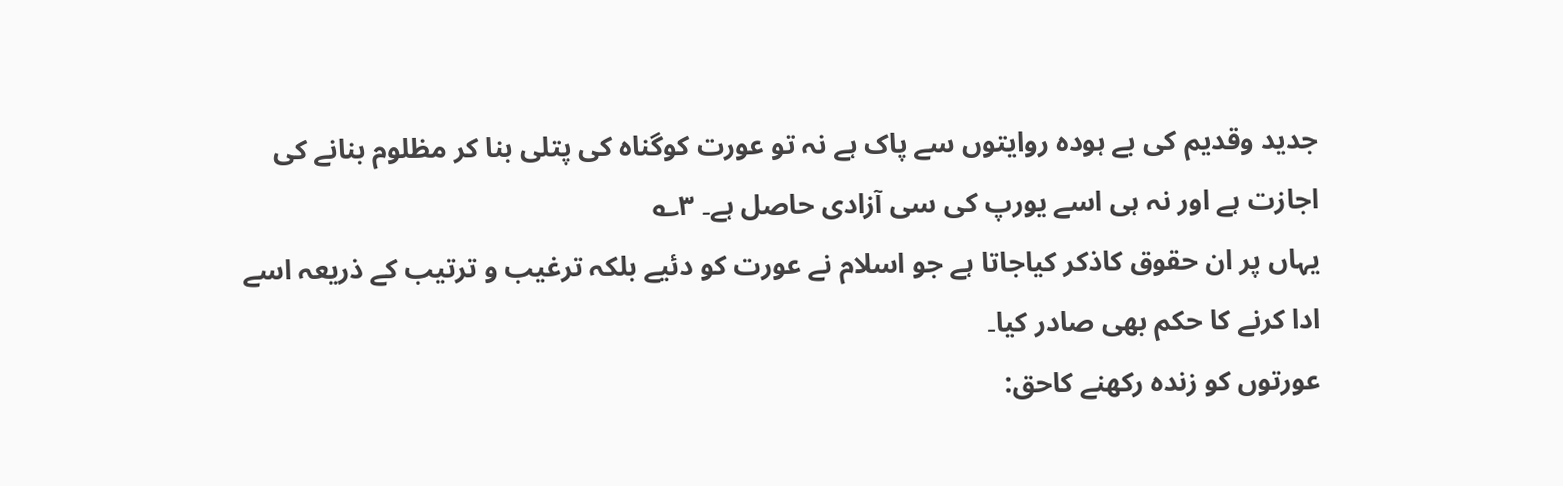جدید وقدیم کی بے ہودہ روایتوں سے پاک ہے نہ تو عورت کوگناہ کی پتلی بنا کر مظلوم بنانے کی اجازت ہے اور نہ ہی اسے یورپ کی سی آزادی حاصل ہے۔ ۳؎
یہاں پر ان حقوق کاذکر کیاجاتا ہے جو اسلام نے عورت کو دئیے بلکہ ترغیب و ترتیب کے ذریعہ اسے ادا کرنے کا حکم بھی صادر کیا۔
عورتوں کو زندہ رکھنے کاحق: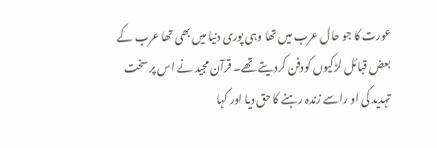عورت کا جو حال عرب میں تھا وہی پوری دنیا میں بھی تھا عرب کے بعض قبائل لڑکیوں کودفن کردیتے تھے۔ قرآن مجید نے اس پر سخت تہدید کی او راسے زندہ رہنے کا حق دیا اور کہا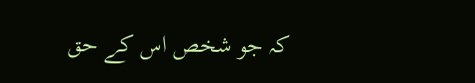کہ جو شخص اس کے حق